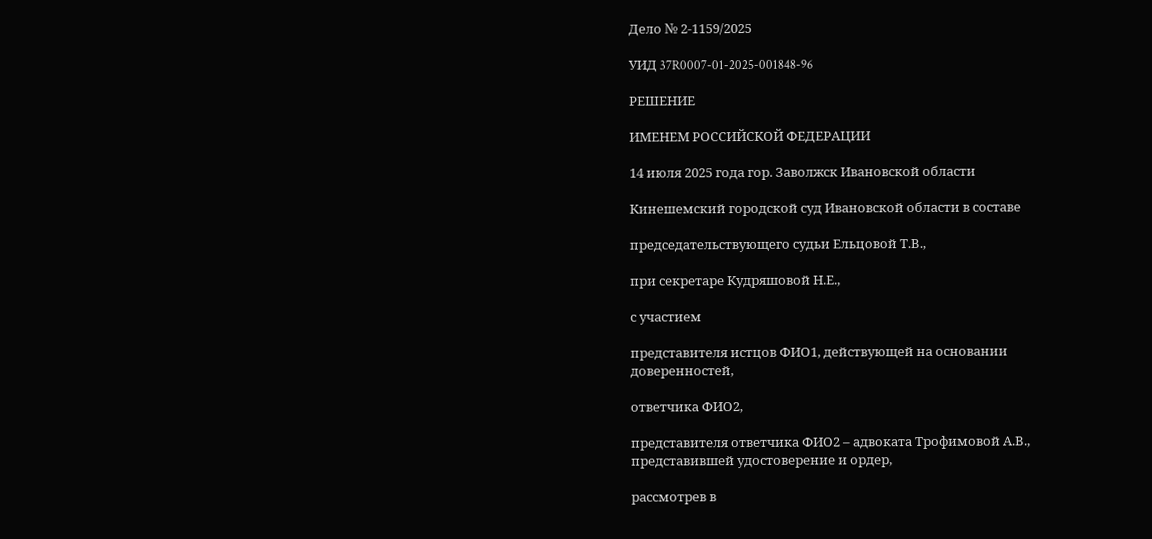Дело № 2-1159/2025

УИД 37R0007-01-2025-001848-96

РЕШЕНИЕ

ИМЕНЕМ РОССИЙСКОЙ ФЕДЕРАЦИИ

14 июля 2025 года гор. Заволжск Ивановской области

Кинешемский городской суд Ивановской области в составе

председательствующего судьи Ельцовой Т.В.,

при секретаре Кудряшовой Н.Е.,

с участием

представителя истцов ФИО1, действующей на основании доверенностей,

ответчика ФИО2,

представителя ответчика ФИО2 – адвоката Трофимовой А.В., представившей удостоверение и ордер,

рассмотрев в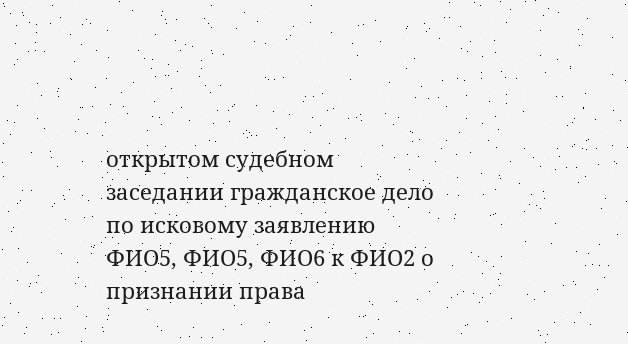открытом судебном заседании гражданское дело по исковому заявлению ФИО5, ФИО5, ФИО6 к ФИО2 о признании права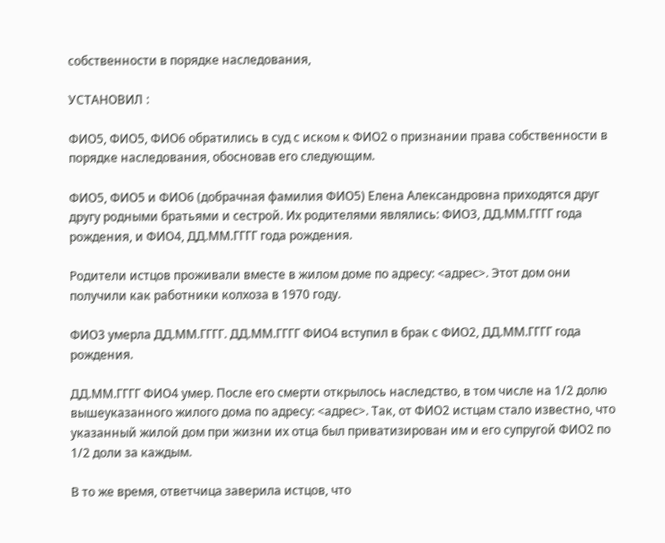собственности в порядке наследования,

УСТАНОВИЛ :

ФИО5, ФИО5, ФИО6 обратились в суд с иском к ФИО2 о признании права собственности в порядке наследования, обосновав его следующим.

ФИО5, ФИО5 и ФИО6 (добрачная фамилия ФИО5) Елена Александровна приходятся друг другу родными братьями и сестрой. Их родителями являлись: ФИО3, ДД.ММ.ГГГГ года рождения, и ФИО4, ДД.ММ.ГГГГ года рождения.

Родители истцов проживали вместе в жилом доме по адресу: <адрес>. Этот дом они получили как работники колхоза в 1970 году.

ФИО3 умерла ДД.ММ.ГГГГ. ДД.ММ.ГГГГ ФИО4 вступил в брак с ФИО2, ДД.ММ.ГГГГ года рождения.

ДД.ММ.ГГГГ ФИО4 умер. После его смерти открылось наследство, в том числе на 1/2 долю вышеуказанного жилого дома по адресу: <адрес>. Так, от ФИО2 истцам стало известно, что указанный жилой дом при жизни их отца был приватизирован им и его супругой ФИО2 по 1/2 доли за каждым.

В то же время, ответчица заверила истцов, что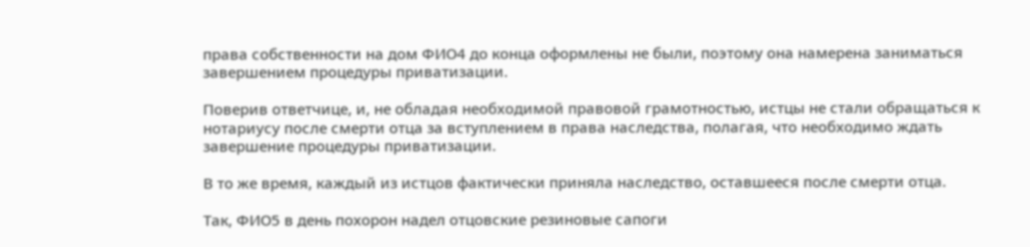права собственности на дом ФИО4 до конца оформлены не были, поэтому она намерена заниматься завершением процедуры приватизации.

Поверив ответчице, и, не обладая необходимой правовой грамотностью, истцы не стали обращаться к нотариусу после смерти отца за вступлением в права наследства, полагая, что необходимо ждать завершение процедуры приватизации.

В то же время, каждый из истцов фактически приняла наследство, оставшееся после смерти отца.

Так, ФИО5 в день похорон надел отцовские резиновые сапоги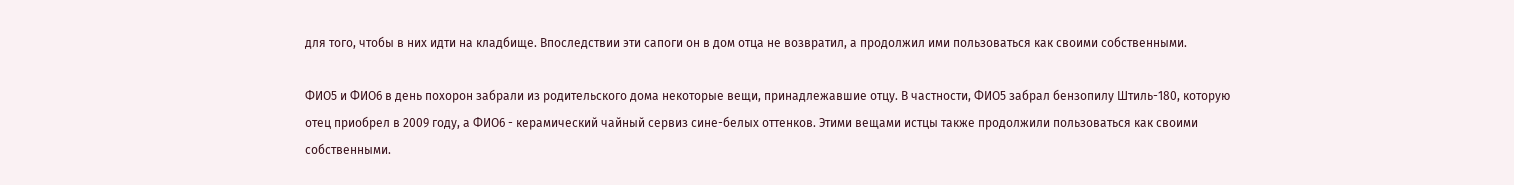для того, чтобы в них идти на кладбище. Впоследствии эти сапоги он в дом отца не возвратил, а продолжил ими пользоваться как своими собственными.

ФИО5 и ФИО6 в день похорон забрали из родительского дома некоторые вещи, принадлежавшие отцу. В частности, ФИО5 забрал бензопилу Штиль-180, которую отец приобрел в 2009 году, а ФИО6 - керамический чайный сервиз сине-белых оттенков. Этими вещами истцы также продолжили пользоваться как своими собственными.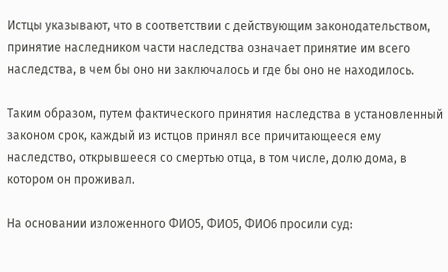Истцы указывают, что в соответствии с действующим законодательством, принятие наследником части наследства означает принятие им всего наследства, в чем бы оно ни заключалось и где бы оно не находилось.

Таким образом, путем фактического принятия наследства в установленный законом срок, каждый из истцов принял все причитающееся ему наследство, открывшееся со смертью отца, в том числе, долю дома, в котором он проживал.

На основании изложенного ФИО5, ФИО5, ФИО6 просили суд: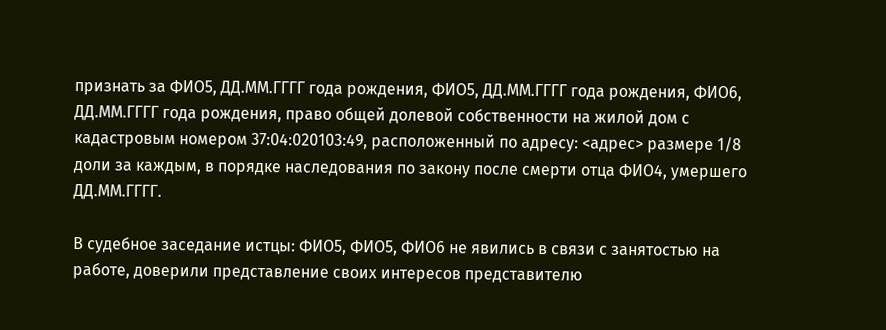признать за ФИО5, ДД.ММ.ГГГГ года рождения, ФИО5, ДД.ММ.ГГГГ года рождения, ФИО6, ДД.ММ.ГГГГ года рождения, право общей долевой собственности на жилой дом с кадастровым номером 37:04:020103:49, расположенный по адресу: <адрес> размере 1/8 доли за каждым, в порядке наследования по закону после смерти отца ФИО4, умершего ДД.ММ.ГГГГ.

В судебное заседание истцы: ФИО5, ФИО5, ФИО6 не явились в связи с занятостью на работе, доверили представление своих интересов представителю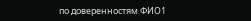по доверенностям ФИО1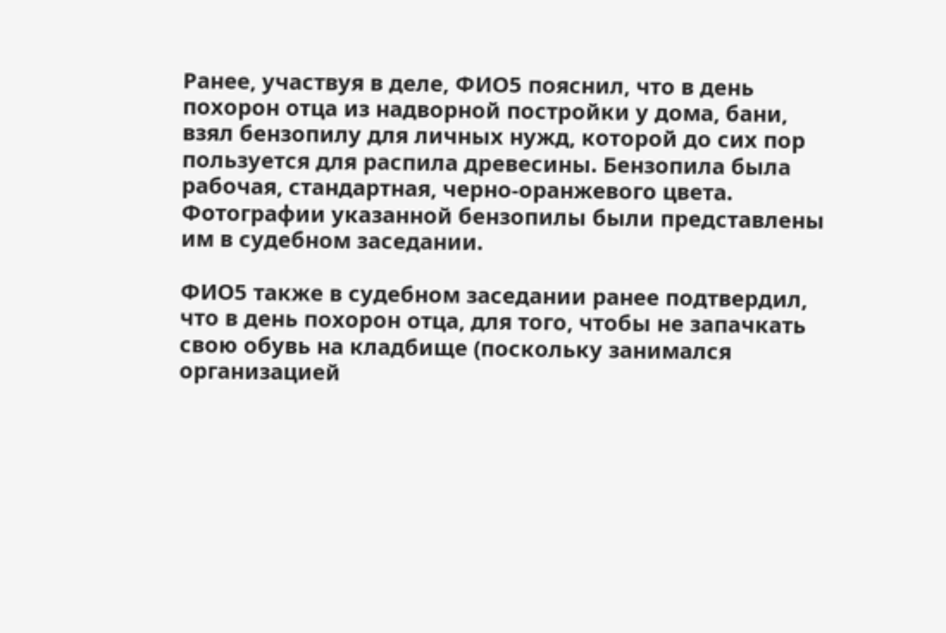Ранее, участвуя в деле, ФИО5 пояснил, что в день похорон отца из надворной постройки у дома, бани, взял бензопилу для личных нужд, которой до сих пор пользуется для распила древесины. Бензопила была рабочая, стандартная, черно-оранжевого цвета. Фотографии указанной бензопилы были представлены им в судебном заседании.

ФИО5 также в судебном заседании ранее подтвердил, что в день похорон отца, для того, чтобы не запачкать свою обувь на кладбище (поскольку занимался организацией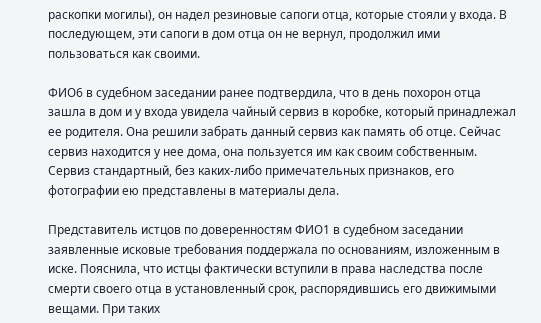раскопки могилы), он надел резиновые сапоги отца, которые стояли у входа. В последующем, эти сапоги в дом отца он не вернул, продолжил ими пользоваться как своими.

ФИО6 в судебном заседании ранее подтвердила, что в день похорон отца зашла в дом и у входа увидела чайный сервиз в коробке, который принадлежал ее родителя. Она решили забрать данный сервиз как память об отце. Сейчас сервиз находится у нее дома, она пользуется им как своим собственным. Сервиз стандартный, без каких-либо примечательных признаков, его фотографии ею представлены в материалы дела.

Представитель истцов по доверенностям ФИО1 в судебном заседании заявленные исковые требования поддержала по основаниям, изложенным в иске. Пояснила, что истцы фактически вступили в права наследства после смерти своего отца в установленный срок, распорядившись его движимыми вещами. При таких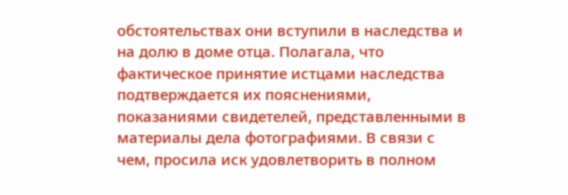обстоятельствах они вступили в наследства и на долю в доме отца. Полагала, что фактическое принятие истцами наследства подтверждается их пояснениями, показаниями свидетелей, представленными в материалы дела фотографиями. В связи с чем, просила иск удовлетворить в полном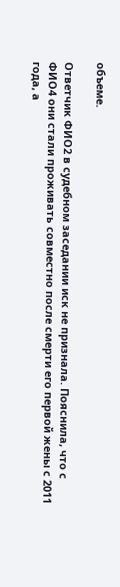объеме.

Ответчик ФИО2 в судебном заседании иск не признала. Пояснила, что с ФИО4 они стали проживать совместно после смерти его первой жены с 2011 года, а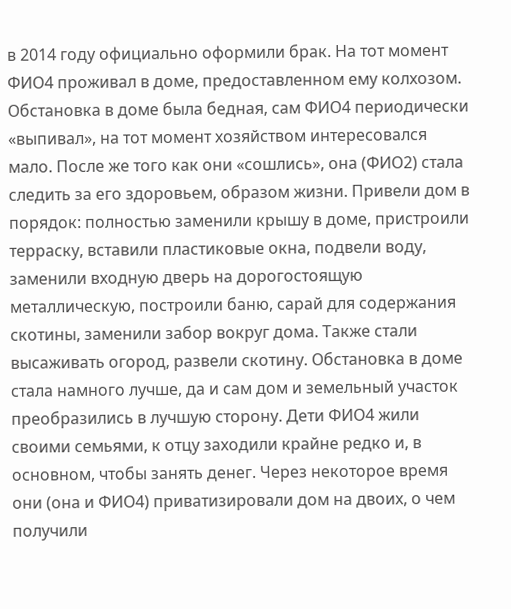в 2014 году официально оформили брак. На тот момент ФИО4 проживал в доме, предоставленном ему колхозом. Обстановка в доме была бедная, сам ФИО4 периодически «выпивал», на тот момент хозяйством интересовался мало. После же того как они «сошлись», она (ФИО2) стала следить за его здоровьем, образом жизни. Привели дом в порядок: полностью заменили крышу в доме, пристроили терраску, вставили пластиковые окна, подвели воду, заменили входную дверь на дорогостоящую металлическую, построили баню, сарай для содержания скотины, заменили забор вокруг дома. Также стали высаживать огород, развели скотину. Обстановка в доме стала намного лучше, да и сам дом и земельный участок преобразились в лучшую сторону. Дети ФИО4 жили своими семьями, к отцу заходили крайне редко и, в основном, чтобы занять денег. Через некоторое время они (она и ФИО4) приватизировали дом на двоих, о чем получили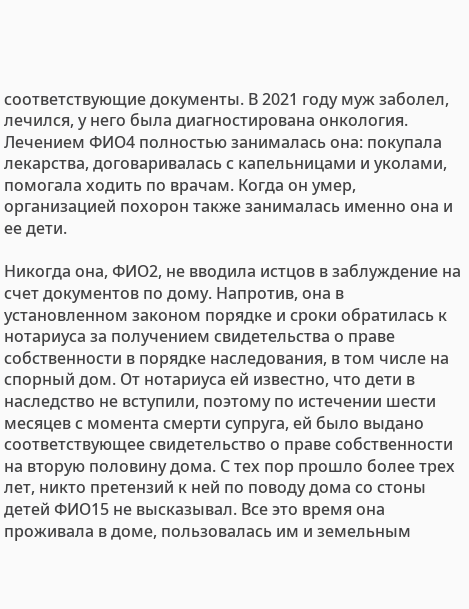соответствующие документы. В 2021 году муж заболел, лечился, у него была диагностирована онкология. Лечением ФИО4 полностью занималась она: покупала лекарства, договаривалась с капельницами и уколами, помогала ходить по врачам. Когда он умер, организацией похорон также занималась именно она и ее дети.

Никогда она, ФИО2, не вводила истцов в заблуждение на счет документов по дому. Напротив, она в установленном законом порядке и сроки обратилась к нотариуса за получением свидетельства о праве собственности в порядке наследования, в том числе на спорный дом. От нотариуса ей известно, что дети в наследство не вступили, поэтому по истечении шести месяцев с момента смерти супруга, ей было выдано соответствующее свидетельство о праве собственности на вторую половину дома. С тех пор прошло более трех лет, никто претензий к ней по поводу дома со стоны детей ФИО15 не высказывал. Все это время она проживала в доме, пользовалась им и земельным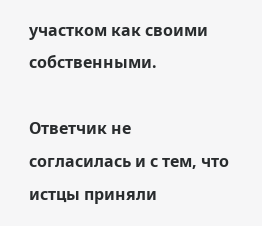участком как своими собственными.

Ответчик не согласилась и с тем, что истцы приняли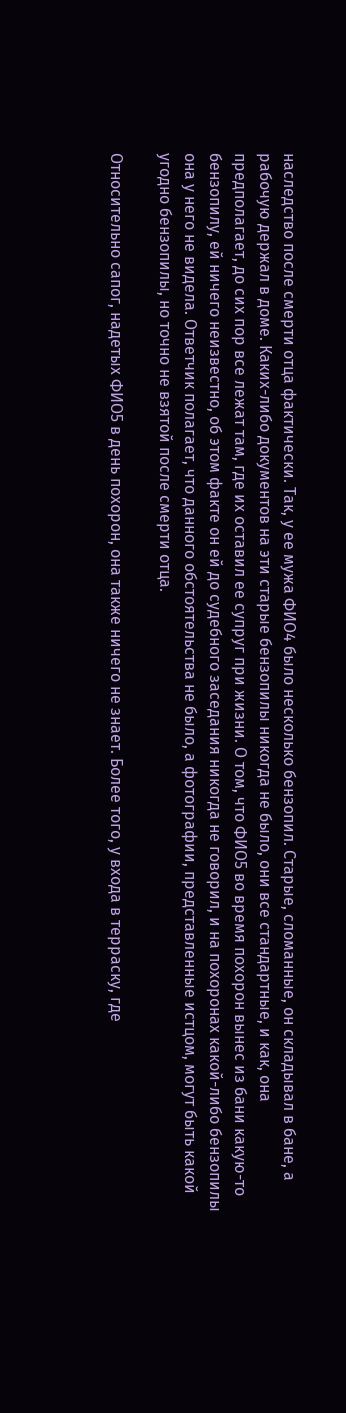наследство после смерти отца фактически. Так, у ее мужа ФИО4 было несколько бензопил. Старые, сломанные, он складывал в бане, а рабочую держал в доме. Каких-либо документов на эти старые бензопилы никогда не было, они все стандартные, и как, она предполагает, до сих пор все лежат там, где их оставил ее супруг при жизни. О том, что ФИО5 во время похорон вынес из бани какую-то бензопилу, ей ничего неизвестно, об этом факте он ей до судебного заседания никогда не говорил, и на похоронах какой-либо бензопилы она у него не видела. Ответчик полагает, что данного обстоятельства не было, а фотографии, представленные истцом, могут быть какой угодно бензопилы, но точно не взятой после смерти отца.

Относительно сапог, надетых ФИО5 в день похорон, она также ничего не знает. Более того, у входа в терраску, где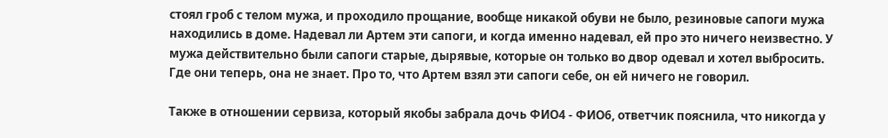стоял гроб с телом мужа, и проходило прощание, вообще никакой обуви не было, резиновые сапоги мужа находились в доме. Надевал ли Артем эти сапоги, и когда именно надевал, ей про это ничего неизвестно. У мужа действительно были сапоги старые, дырявые, которые он только во двор одевал и хотел выбросить. Где они теперь, она не знает. Про то, что Артем взял эти сапоги себе, он ей ничего не говорил.

Также в отношении сервиза, который якобы забрала дочь ФИО4 - ФИО6, ответчик пояснила, что никогда у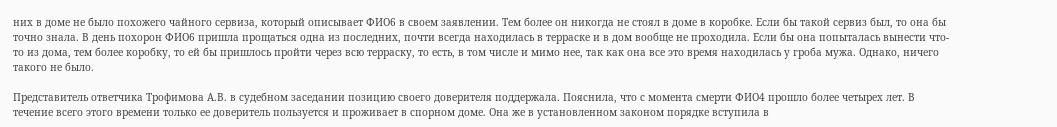них в доме не было похожего чайного сервиза, который описывает ФИО6 в своем заявлении. Тем более он никогда не стоял в доме в коробке. Если бы такой сервиз был, то она бы точно знала. В день похорон ФИО6 пришла прощаться одна из последних, почти всегда находилась в терраске и в дом вообще не проходила. Если бы она попыталась вынести что-то из дома, тем более коробку, то ей бы пришлось пройти через всю терраску, то есть, в том числе и мимо нее, так как она все это время находилась у гроба мужа. Однако, ничего такого не было.

Представитель ответчика Трофимова А.В. в судебном заседании позицию своего доверителя поддержала. Пояснила, что с момента смерти ФИО4 прошло более четырех лет. В течение всего этого времени только ее доверитель пользуется и проживает в спорном доме. Она же в установленном законом порядке вступила в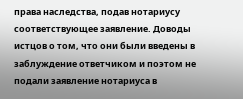права наследства, подав нотариусу соответствующее заявление. Доводы истцов о том, что они были введены в заблуждение ответчиком и поэтом не подали заявление нотариуса в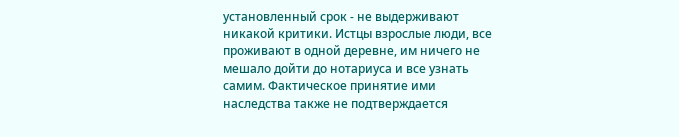установленный срок - не выдерживают никакой критики. Истцы взрослые люди, все проживают в одной деревне, им ничего не мешало дойти до нотариуса и все узнать самим. Фактическое принятие ими наследства также не подтверждается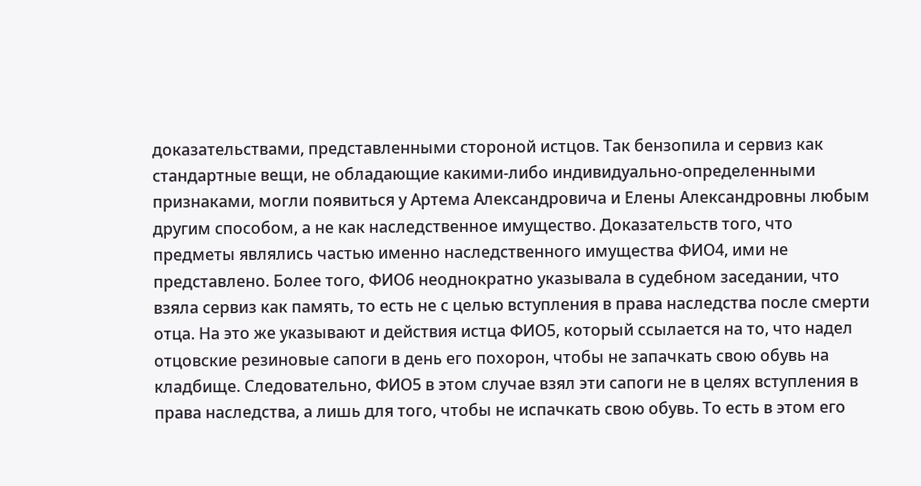доказательствами, представленными стороной истцов. Так бензопила и сервиз как стандартные вещи, не обладающие какими-либо индивидуально-определенными признаками, могли появиться у Артема Александровича и Елены Александровны любым другим способом, а не как наследственное имущество. Доказательств того, что предметы являлись частью именно наследственного имущества ФИО4, ими не представлено. Более того, ФИО6 неоднократно указывала в судебном заседании, что взяла сервиз как память, то есть не с целью вступления в права наследства после смерти отца. На это же указывают и действия истца ФИО5, который ссылается на то, что надел отцовские резиновые сапоги в день его похорон, чтобы не запачкать свою обувь на кладбище. Следовательно, ФИО5 в этом случае взял эти сапоги не в целях вступления в права наследства, а лишь для того, чтобы не испачкать свою обувь. То есть в этом его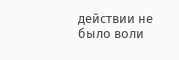действии не было воли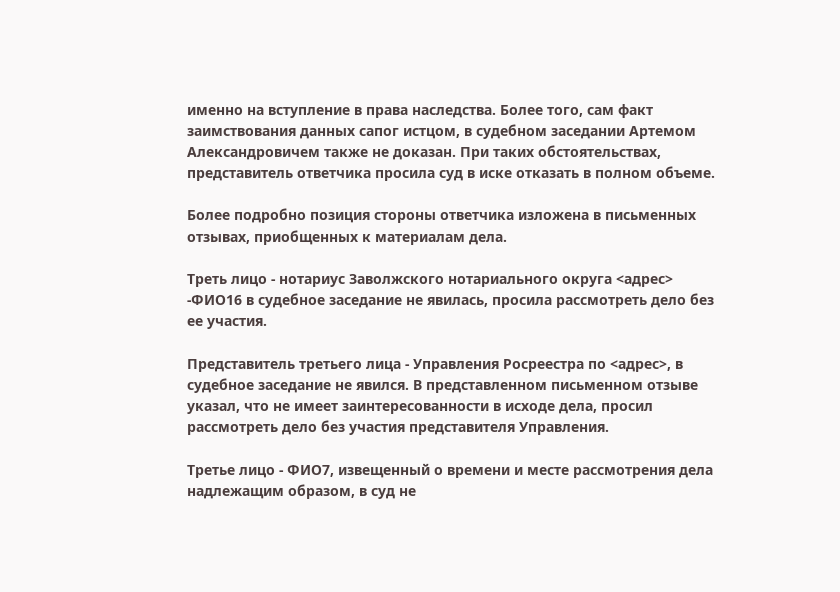именно на вступление в права наследства. Более того, сам факт заимствования данных сапог истцом, в судебном заседании Артемом Александровичем также не доказан. При таких обстоятельствах, представитель ответчика просила суд в иске отказать в полном объеме.

Более подробно позиция стороны ответчика изложена в письменных отзывах, приобщенных к материалам дела.

Треть лицо - нотариус Заволжского нотариального округа <адрес> -ФИО16 в судебное заседание не явилась, просила рассмотреть дело без ее участия.

Представитель третьего лица - Управления Росреестра по <адрес>, в судебное заседание не явился. В представленном письменном отзыве указал, что не имеет заинтересованности в исходе дела, просил рассмотреть дело без участия представителя Управления.

Третье лицо - ФИО7, извещенный о времени и месте рассмотрения дела надлежащим образом, в суд не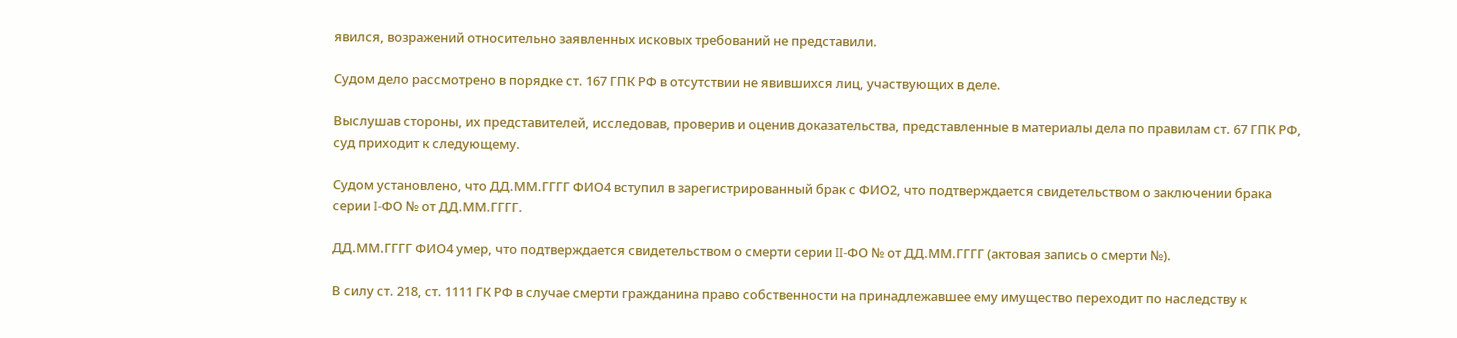явился, возражений относительно заявленных исковых требований не представили.

Судом дело рассмотрено в порядке ст. 167 ГПК РФ в отсутствии не явившихся лиц, участвующих в деле.

Выслушав стороны, их представителей, исследовав, проверив и оценив доказательства, представленные в материалы дела по правилам ст. 67 ГПК РФ, суд приходит к следующему.

Судом установлено, что ДД.ММ.ГГГГ ФИО4 вступил в зарегистрированный брак с ФИО2, что подтверждается свидетельством о заключении брака серии I-ФО № от ДД.ММ.ГГГГ.

ДД.ММ.ГГГГ ФИО4 умер, что подтверждается свидетельством о смерти серии II-ФО № от ДД.ММ.ГГГГ (актовая запись о смерти №).

В силу ст. 218, ст. 1111 ГК РФ в случае смерти гражданина право собственности на принадлежавшее ему имущество переходит по наследству к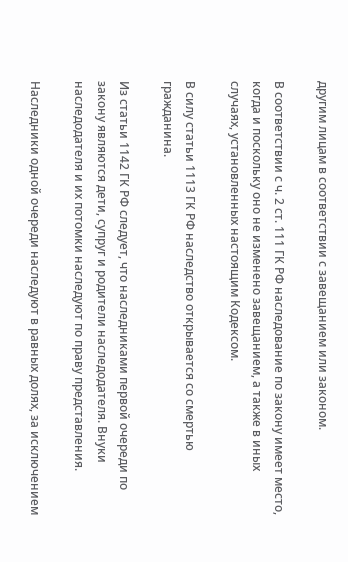другим лицам в соответствии с завещанием или законом.

В соответствии с ч. 2 ст. 111 ГК РФ наследование по закону имеет место, когда и поскольку оно не изменено завещанием, а также в иных случаях, установленных настоящим Кодексом.

В силу статьи 1113 ГК РФ наследство открывается со смертью гражданина.

Из статьи 1142 ГК РФ следует, что наследниками первой очереди по закону являются дети, супруг и родители наследодателя. Внуки наследодателя и их потомки наследуют по праву представления.

Наследники одной очереди наследуют в равных долях, за исключением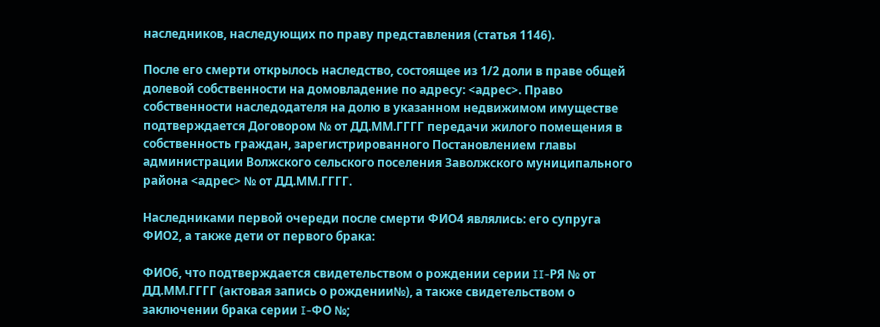наследников, наследующих по праву представления (статья 1146).

После его смерти открылось наследство, состоящее из 1/2 доли в праве общей долевой собственности на домовладение по адресу: <адрес>. Право собственности наследодателя на долю в указанном недвижимом имуществе подтверждается Договором № от ДД.ММ.ГГГГ передачи жилого помещения в собственность граждан, зарегистрированного Постановлением главы администрации Волжского сельского поселения Заволжского муниципального района <адрес> № от ДД.ММ.ГГГГ.

Наследниками первой очереди после смерти ФИО4 являлись: его супруга ФИО2, а также дети от первого брака:

ФИО6, что подтверждается свидетельством о рождении серии II-РЯ № от ДД.ММ.ГГГГ (актовая запись о рождении№), а также свидетельством о заключении брака серии I-ФО №;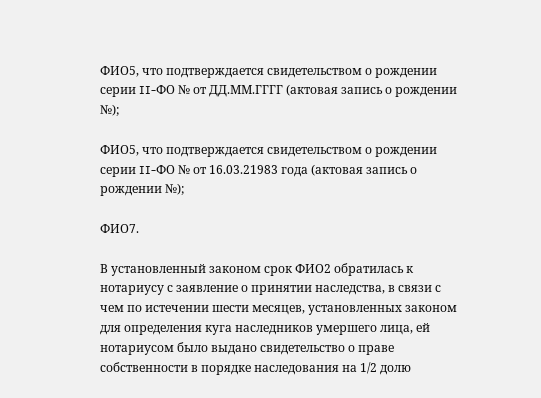ФИО5, что подтверждается свидетельством о рождении серии II-ФО № от ДД.ММ.ГГГГ (актовая запись о рождении №);

ФИО5, что подтверждается свидетельством о рождении серии II-ФО № от 16.03.21983 года (актовая запись о рождении №);

ФИО7.

В установленный законом срок ФИО2 обратилась к нотариусу с заявление о принятии наследства, в связи с чем по истечении шести месяцев, установленных законом для определения куга наследников умершего лица, ей нотариусом было выдано свидетельство о праве собственности в порядке наследования на 1/2 долю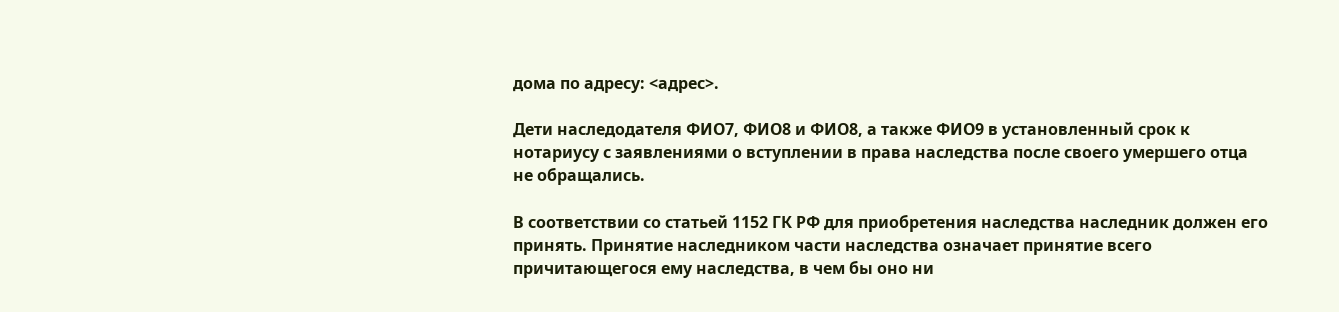дома по адресу: <адрес>.

Дети наследодателя ФИО7, ФИО8 и ФИО8, а также ФИО9 в установленный срок к нотариусу с заявлениями о вступлении в права наследства после своего умершего отца не обращались.

В соответствии со статьей 1152 ГК РФ для приобретения наследства наследник должен его принять. Принятие наследником части наследства означает принятие всего причитающегося ему наследства, в чем бы оно ни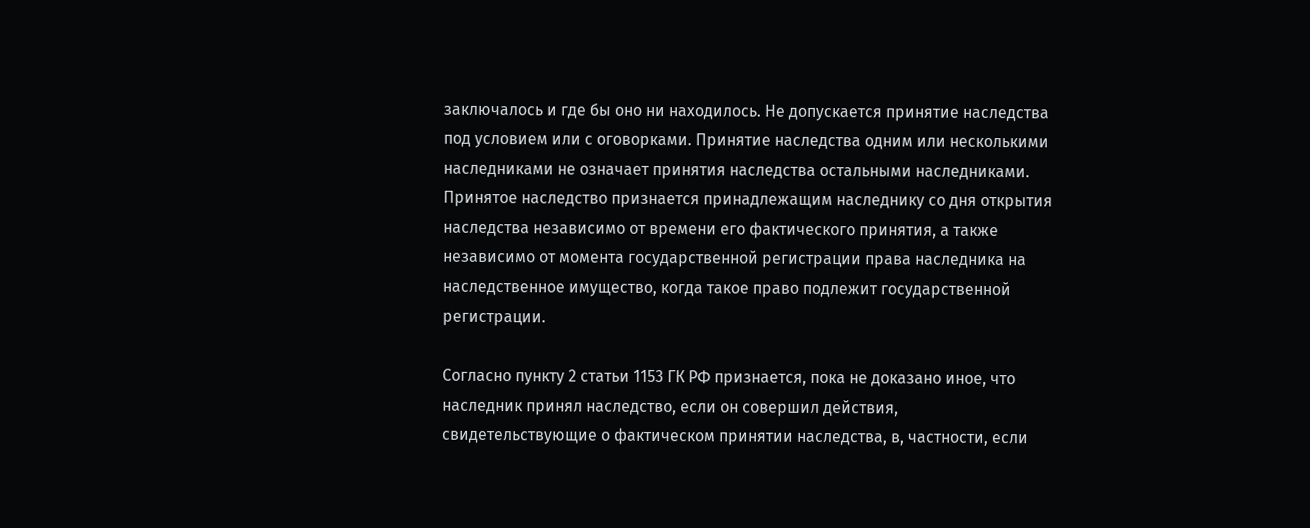заключалось и где бы оно ни находилось. Не допускается принятие наследства под условием или с оговорками. Принятие наследства одним или несколькими наследниками не означает принятия наследства остальными наследниками. Принятое наследство признается принадлежащим наследнику со дня открытия наследства независимо от времени его фактического принятия, а также независимо от момента государственной регистрации права наследника на наследственное имущество, когда такое право подлежит государственной регистрации.

Согласно пункту 2 статьи 1153 ГК РФ признается, пока не доказано иное, что наследник принял наследство, если он совершил действия, свидетельствующие о фактическом принятии наследства, в, частности, если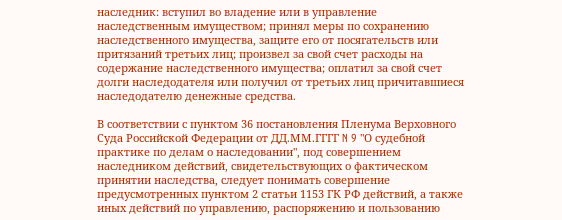наследник: вступил во владение или в управление наследственным имуществом; принял меры по сохранению наследственного имущества, защите его от посягательств или притязаний третьих лиц; произвел за свой счет расходы на содержание наследственного имущества; оплатил за свой счет долги наследодателя или получил от третьих лиц причитавшиеся наследодателю денежные средства.

В соответствии с пунктом 36 постановления Пленума Верховного Суда Российской Федерации от ДД.ММ.ГГГГ N 9 "О судебной практике по делам о наследовании", под совершением наследником действий, свидетельствующих о фактическом принятии наследства, следует понимать совершение предусмотренных пунктом 2 статьи 1153 ГК РФ действий, а также иных действий по управлению, распоряжению и пользованию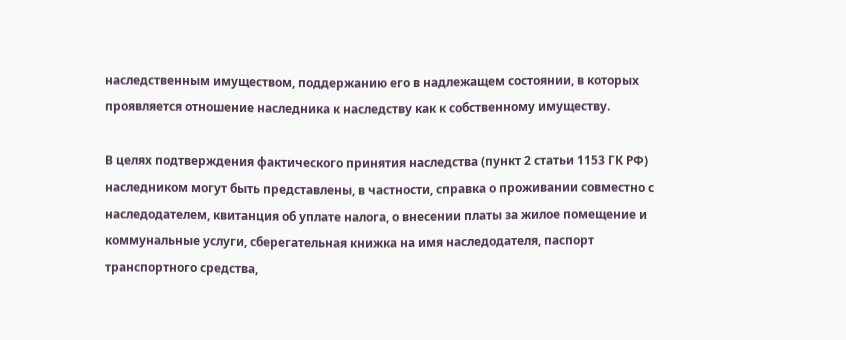наследственным имуществом, поддержанию его в надлежащем состоянии, в которых проявляется отношение наследника к наследству как к собственному имуществу.

В целях подтверждения фактического принятия наследства (пункт 2 статьи 1153 ГК РФ) наследником могут быть представлены, в частности, справка о проживании совместно с наследодателем, квитанция об уплате налога, о внесении платы за жилое помещение и коммунальные услуги, сберегательная книжка на имя наследодателя, паспорт транспортного средства,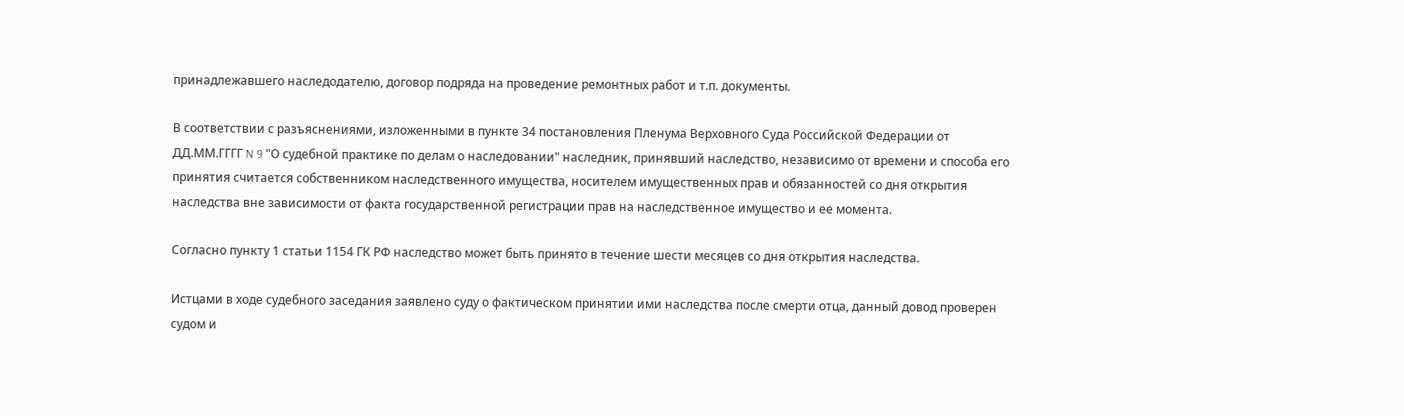принадлежавшего наследодателю, договор подряда на проведение ремонтных работ и т.п. документы.

В соответствии с разъяснениями, изложенными в пункте 34 постановления Пленума Верховного Суда Российской Федерации от ДД.ММ.ГГГГ N 9 "О судебной практике по делам о наследовании" наследник, принявший наследство, независимо от времени и способа его принятия считается собственником наследственного имущества, носителем имущественных прав и обязанностей со дня открытия наследства вне зависимости от факта государственной регистрации прав на наследственное имущество и ее момента.

Согласно пункту 1 статьи 1154 ГК РФ наследство может быть принято в течение шести месяцев со дня открытия наследства.

Истцами в ходе судебного заседания заявлено суду о фактическом принятии ими наследства после смерти отца, данный довод проверен судом и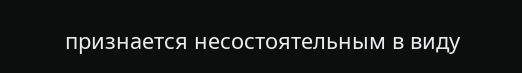признается несостоятельным в виду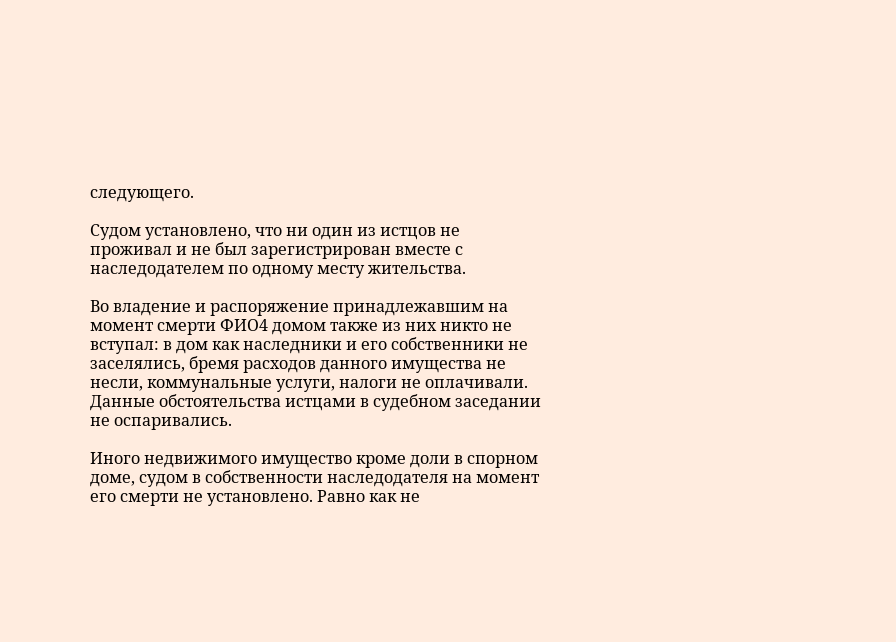следующего.

Судом установлено, что ни один из истцов не проживал и не был зарегистрирован вместе с наследодателем по одному месту жительства.

Во владение и распоряжение принадлежавшим на момент смерти ФИО4 домом также из них никто не вступал: в дом как наследники и его собственники не заселялись, бремя расходов данного имущества не несли, коммунальные услуги, налоги не оплачивали. Данные обстоятельства истцами в судебном заседании не оспаривались.

Иного недвижимого имущество кроме доли в спорном доме, судом в собственности наследодателя на момент его смерти не установлено. Равно как не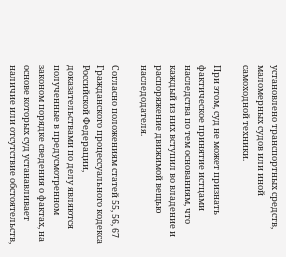установлено транспортных средств, маломерных судов или иной самоходной техники.

При этом, суд не может признать фактическое принятие истцами наследства по тем основаниям, что каждый из них вступил во владение и распоряжение движимой вещью наследодателя.

Согласно положениям статей 55, 56, 67 Гражданского процессуального кодекса Российской Федерации, доказательствами по делу являются полученные в предусмотренном законом порядке сведения о фактах, на основе которых суд устанавливает наличие или отсутствие обстоятельств,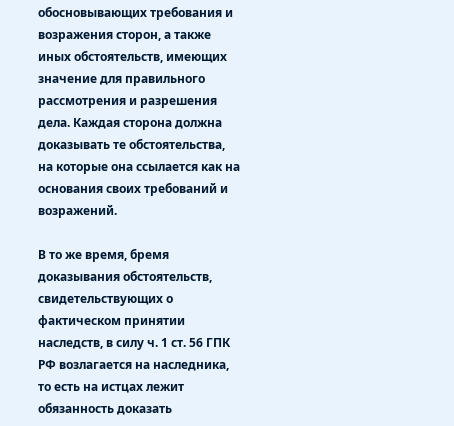обосновывающих требования и возражения сторон, а также иных обстоятельств, имеющих значение для правильного рассмотрения и разрешения дела. Каждая сторона должна доказывать те обстоятельства, на которые она ссылается как на основания своих требований и возражений.

В то же время, бремя доказывания обстоятельств, свидетельствующих о фактическом принятии наследств, в силу ч. 1 ст. 56 ГПК РФ возлагается на наследника, то есть на истцах лежит обязанность доказать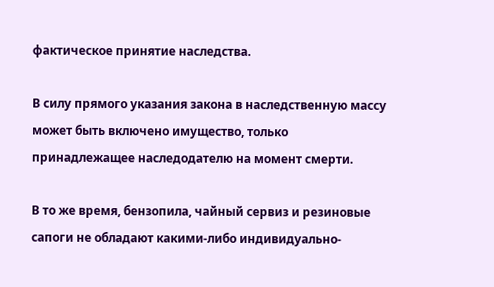фактическое принятие наследства.

В силу прямого указания закона в наследственную массу может быть включено имущество, только принадлежащее наследодателю на момент смерти.

В то же время, бензопила, чайный сервиз и резиновые сапоги не обладают какими-либо индивидуально-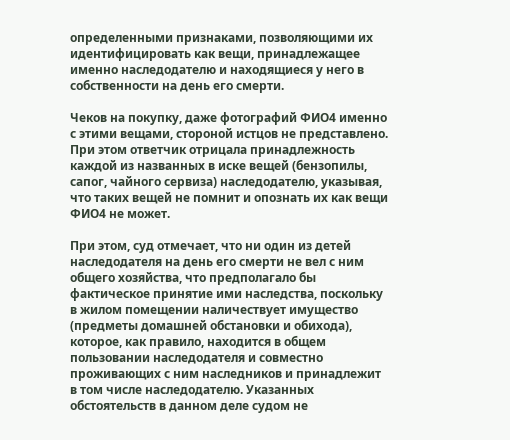определенными признаками, позволяющими их идентифицировать как вещи, принадлежащее именно наследодателю и находящиеся у него в собственности на день его смерти.

Чеков на покупку, даже фотографий ФИО4 именно с этими вещами, стороной истцов не представлено. При этом ответчик отрицала принадлежность каждой из названных в иске вещей (бензопилы, сапог, чайного сервиза) наследодателю, указывая, что таких вещей не помнит и опознать их как вещи ФИО4 не может.

При этом, суд отмечает, что ни один из детей наследодателя на день его смерти не вел с ним общего хозяйства, что предполагало бы фактическое принятие ими наследства, поскольку в жилом помещении наличествует имущество (предметы домашней обстановки и обихода), которое, как правило, находится в общем пользовании наследодателя и совместно проживающих с ним наследников и принадлежит в том числе наследодателю. Указанных обстоятельств в данном деле судом не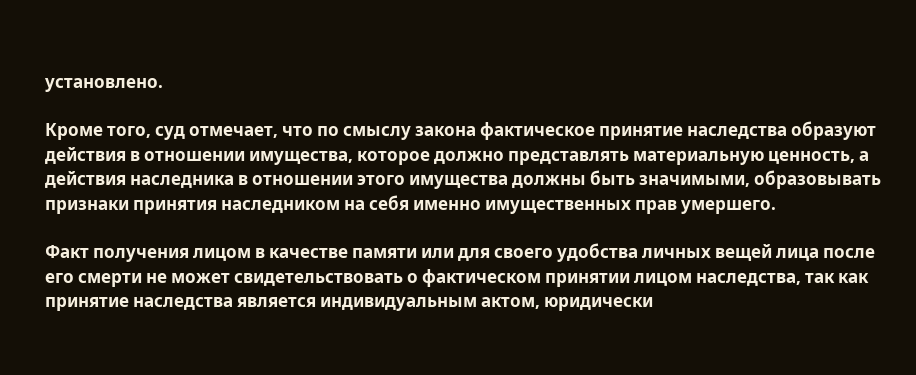установлено.

Кроме того, суд отмечает, что по смыслу закона фактическое принятие наследства образуют действия в отношении имущества, которое должно представлять материальную ценность, а действия наследника в отношении этого имущества должны быть значимыми, образовывать признаки принятия наследником на себя именно имущественных прав умершего.

Факт получения лицом в качестве памяти или для своего удобства личных вещей лица после его смерти не может свидетельствовать о фактическом принятии лицом наследства, так как принятие наследства является индивидуальным актом, юридически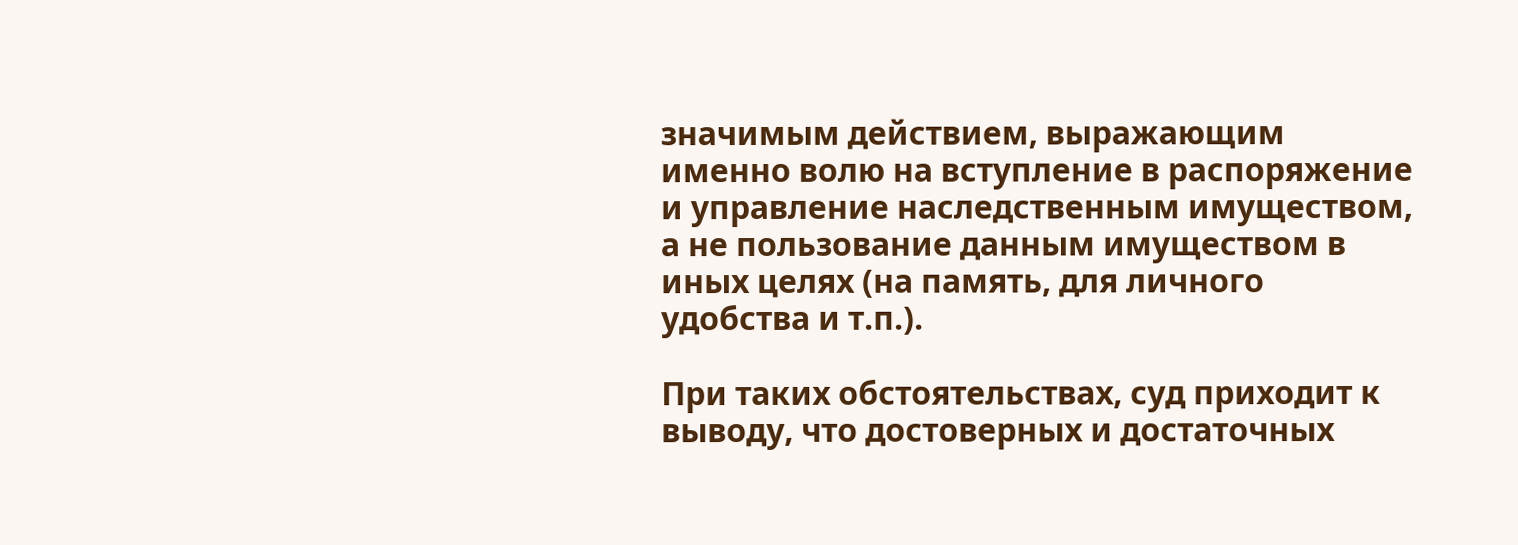значимым действием, выражающим именно волю на вступление в распоряжение и управление наследственным имуществом, а не пользование данным имуществом в иных целях (на память, для личного удобства и т.п.).

При таких обстоятельствах, суд приходит к выводу, что достоверных и достаточных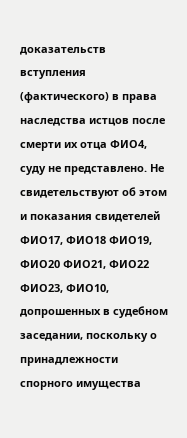доказательств вступления (фактического) в права наследства истцов после смерти их отца ФИО4, суду не представлено. Не свидетельствуют об этом и показания свидетелей ФИО17, ФИО18 ФИО19, ФИО20 ФИО21, ФИО22 ФИО23, ФИО10, допрошенных в судебном заседании, поскольку о принадлежности спорного имущества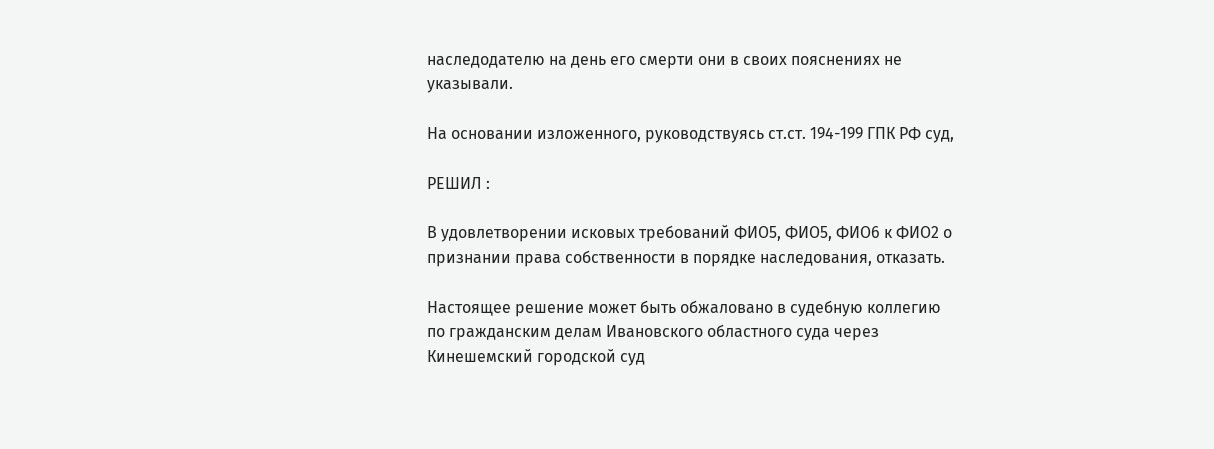наследодателю на день его смерти они в своих пояснениях не указывали.

На основании изложенного, руководствуясь ст.ст. 194-199 ГПК РФ суд,

РЕШИЛ :

В удовлетворении исковых требований ФИО5, ФИО5, ФИО6 к ФИО2 о признании права собственности в порядке наследования, отказать.

Настоящее решение может быть обжаловано в судебную коллегию по гражданским делам Ивановского областного суда через Кинешемский городской суд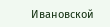Ивановской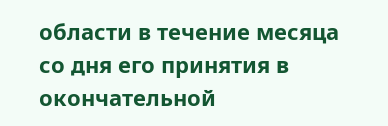области в течение месяца со дня его принятия в окончательной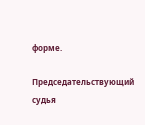форме.

Председательствующий судья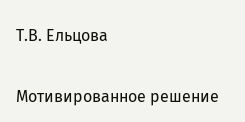Т.В. Ельцова

Мотивированное решение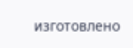изготовлено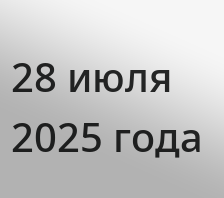28 июля 2025 года